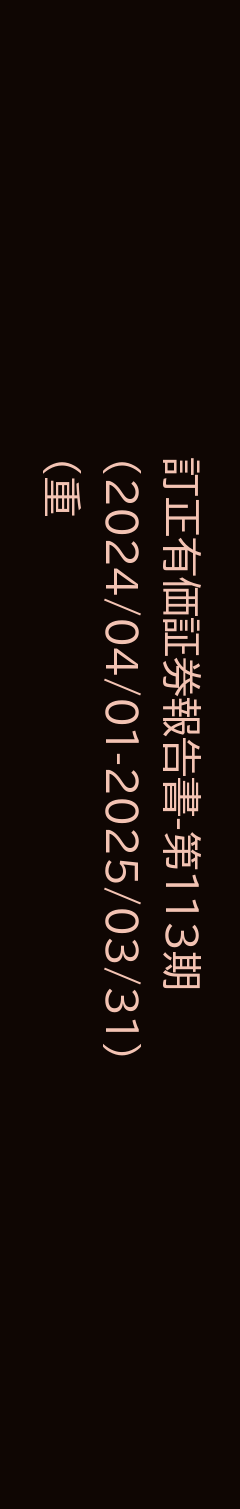訂正有価証券報告書-第113期(2024/04/01-2025/03/31)
(重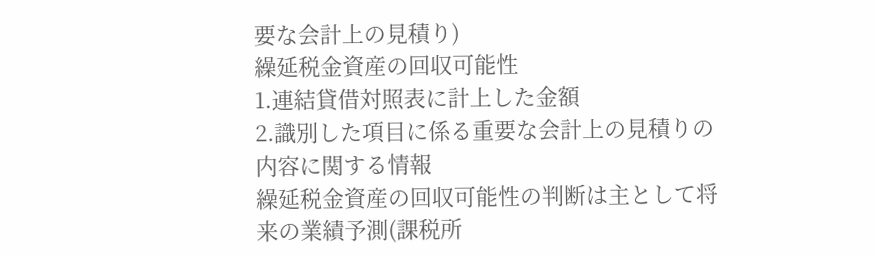要な会計上の見積り)
繰延税金資産の回収可能性
1.連結貸借対照表に計上した金額
2.識別した項目に係る重要な会計上の見積りの内容に関する情報
繰延税金資産の回収可能性の判断は主として将来の業績予測(課税所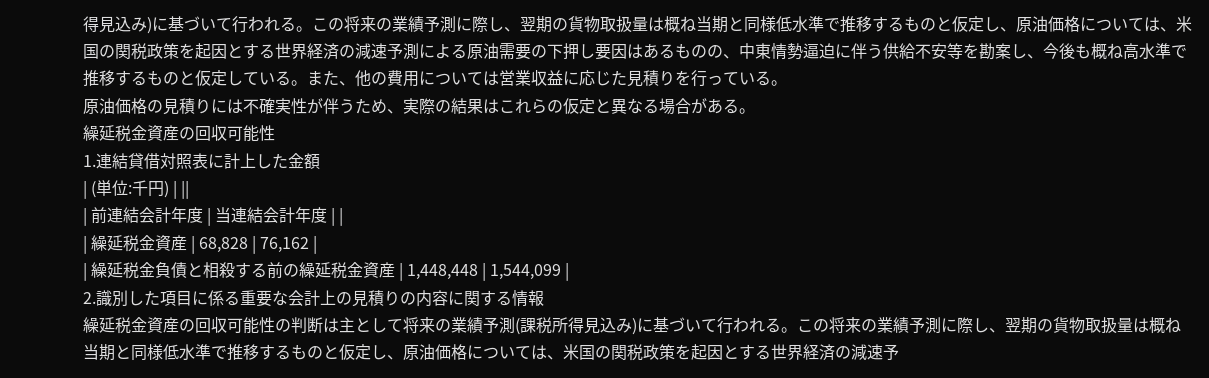得見込み)に基づいて行われる。この将来の業績予測に際し、翌期の貨物取扱量は概ね当期と同様低水準で推移するものと仮定し、原油価格については、米国の関税政策を起因とする世界経済の減速予測による原油需要の下押し要因はあるものの、中東情勢逼迫に伴う供給不安等を勘案し、今後も概ね高水準で推移するものと仮定している。また、他の費用については営業収益に応じた見積りを行っている。
原油価格の見積りには不確実性が伴うため、実際の結果はこれらの仮定と異なる場合がある。
繰延税金資産の回収可能性
1.連結貸借対照表に計上した金額
| (単位:千円) | ||
| 前連結会計年度 | 当連結会計年度 | |
| 繰延税金資産 | 68,828 | 76,162 |
| 繰延税金負債と相殺する前の繰延税金資産 | 1,448,448 | 1,544,099 |
2.識別した項目に係る重要な会計上の見積りの内容に関する情報
繰延税金資産の回収可能性の判断は主として将来の業績予測(課税所得見込み)に基づいて行われる。この将来の業績予測に際し、翌期の貨物取扱量は概ね当期と同様低水準で推移するものと仮定し、原油価格については、米国の関税政策を起因とする世界経済の減速予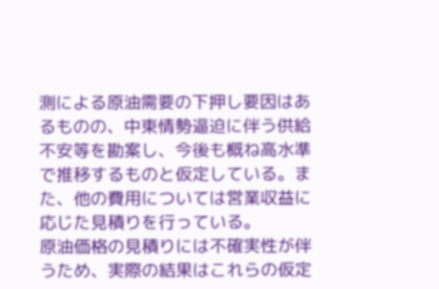測による原油需要の下押し要因はあるものの、中東情勢逼迫に伴う供給不安等を勘案し、今後も概ね高水準で推移するものと仮定している。また、他の費用については営業収益に応じた見積りを行っている。
原油価格の見積りには不確実性が伴うため、実際の結果はこれらの仮定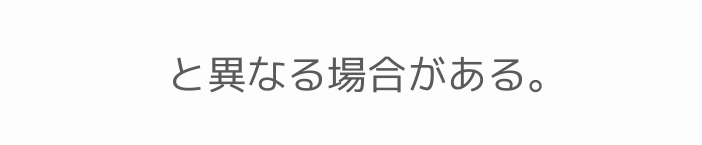と異なる場合がある。